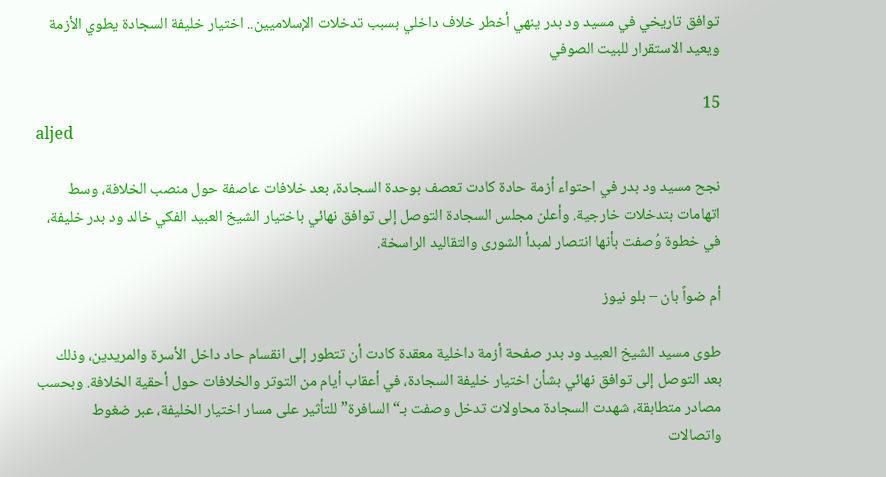توافق تاريخي في مسيد ود بدر ينهي أخطر خلاف داخلي بسبب تدخلات الإسلاميين.. اختيار خليفة السجادة يطوي الأزمة ويعيد الاستقرار للبيت الصوفي

15
aljed

نجح مسيد ود بدر في احتواء أزمة حادة كادت تعصف بوحدة السجادة، بعد خلافات عاصفة حول منصب الخلافة، وسط اتهامات بتدخلات خارجية. وأعلن مجلس السجادة التوصل إلى توافق نهائي باختيار الشيخ العبيد الفكي خالد ود بدر خليفة، في خطوة وُصفت بأنها انتصار لمبدأ الشورى والتقاليد الراسخة.

أم ضواً بان – بلو نيوز

طوى مسيد الشيخ العبيد ود بدر صفحة أزمة داخلية معقدة كادت أن تتطور إلى انقسام حاد داخل الأسرة والمريدين، وذلك بعد التوصل إلى توافق نهائي بشأن اختيار خليفة السجادة، في أعقاب أيام من التوتر والخلافات حول أحقية الخلافة. وبحسب مصادر متطابقة، شهدت السجادة محاولات تدخل وصفت بـ“السافرة” للتأثير على مسار اختيار الخليفة، عبر ضغوط واتصالات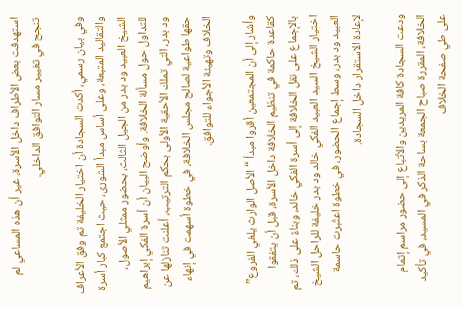استهدفت بعض الأطراف داخل الأسرة، غير أن هذه المساعي لم تنجح في تغيير مسار التوافق الداخلي.

وفي بيان رسمي، أكدت السجادة أن اختيار الخليفة تم وفق الأعراف والتقاليد المتبعة، وعلى أساس مبدأ الشورى، حيث اجتمع كبار أسرة الشيخ العبيد ود بدر من الجيل الثالث، بحضور ممثلي الأصول، للتداول حول مسألة الخلافة. وأوضح البيان أن أسرة الفكي إبراهيم ود بدر، التي تملك الأحقية الأولى بحكم الترتيب، أعلنت تنازلها عن حقها طواعية لصالح مجلس الخلافة، في خطوة أسهمت في إنهاء الخلاف وتهيئة الأجواء للتوافق.

وأشار إلى أن المجتمعين أقروا مبدأ “الأصل الوارث يلغي الفروع” كقاعدة حاكمة في تنظيم الخلافة داخل الأسرة، قبل أن يتفقوا بالإجماع على نقل الخلافة إلى أسرة الفكي خالد، وبناءً على ذلك، تم اختيار الشيخ السيد العبيد الفكي خالد ود بدر خليفة للراحل الشيخ العبيد ود بدر، وسط إجماع الحضور، في خطوة اعتُبرت حاسمة لإعادة الاستقرار داخل السجادة.

ودعت السجادة كافة المريدين والأتباع إلى حضور مراسم إتمام الخلافة، المقررة صباح الجمعة بساحة الذكر في المسيد، في تأكيد على طي صفحة الخلاف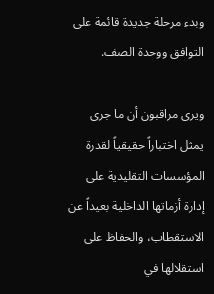وبدء مرحلة جديدة قائمة على التوافق ووحدة الصف.

ويرى مراقبون أن ما جرى يمثل اختباراً حقيقياً لقدرة المؤسسات التقليدية على إدارة أزماتها الداخلية بعيداً عن الاستقطاب، والحفاظ على استقلالها في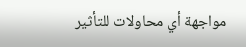مواجهة أي محاولات للتأثير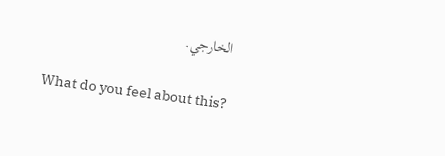الخارجي.

What do you feel about this?